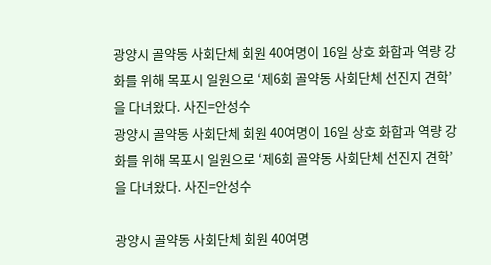광양시 골약동 사회단체 회원 40여명이 16일 상호 화합과 역량 강화를 위해 목포시 일원으로 ‘제6회 골약동 사회단체 선진지 견학’을 다녀왔다. 사진=안성수
광양시 골약동 사회단체 회원 40여명이 16일 상호 화합과 역량 강화를 위해 목포시 일원으로 ‘제6회 골약동 사회단체 선진지 견학’을 다녀왔다. 사진=안성수

광양시 골약동 사회단체 회원 40여명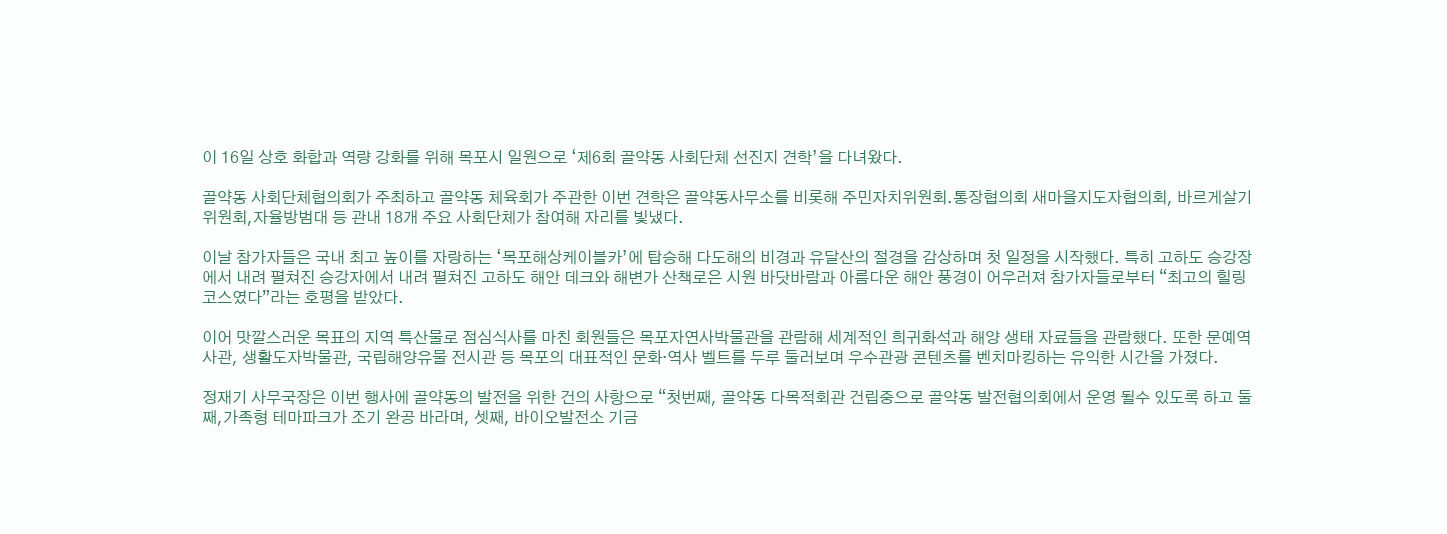이 16일 상호 화합과 역량 강화를 위해 목포시 일원으로 ‘제6회 골약동 사회단체 선진지 견학’을 다녀왔다.

골약동 사회단체협의회가 주최하고 골약동 체육회가 주관한 이번 견학은 골약동사무소를 비롯해 주민자치위원회.통장협의회 새마을지도자협의회, 바르게살기위원회,자율방범대 등 관내 18개 주요 사회단체가 참여해 자리를 빛냈다.

이날 참가자들은 국내 최고 높이를 자랑하는 ‘목포해상케이블카’에 탑승해 다도해의 비경과 유달산의 절경을 감상하며 첫 일정을 시작했다. 특히 고하도 승강장에서 내려 펼쳐진 승강자에서 내려 펼쳐진 고하도 해안 데크와 해변가 산책로은 시원 바닷바람과 아름다운 해안 풍경이 어우러져 참가자들로부터 “최고의 힐링 코스였다”라는 호평을 받았다.

이어 맛깔스러운 목표의 지역 특산물로 점심식사를 마친 회원들은 목포자연사박물관을 관람해 세계적인 희귀화석과 해양 생태 자료들을 관람했다. 또한 문예역사관, 생활도자박물관, 국립해양유물 전시관 등 목포의 대표적인 문화‧역사 벨트를 두루 둘러보며 우수관광 콘텐츠를 벤치마킹하는 유익한 시간을 가졌다.

정재기 사무국장은 이번 행사에 골약동의 발전을 위한 건의 사항으로 “첫번째, 골약동 다목적회관 건립중으로 골약동 발전협의회에서 운영 될수 있도록 하고 둘째,가족형 테마파크가 조기 완공 바라며, 셋째, 바이오발전소 기금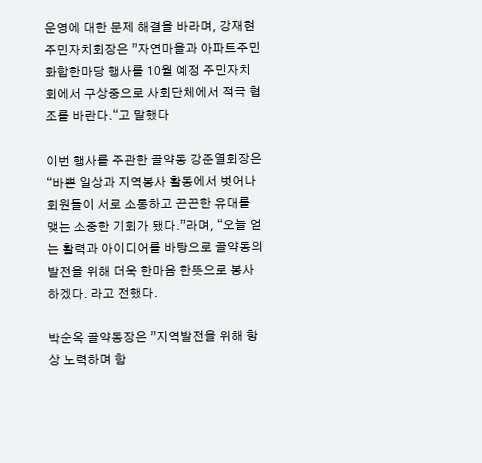운영에 대한 문제 해결을 바라며, 강재현주민자치회장은 ”자연마을과 아파트주민 화합한마당 행사를 10월 예정 주민자치회에서 구상중으로 사회단체에서 적극 협조를 바란다.“고 말했다

이번 행사를 주관한 골약동 강준열회장은 “바쁜 일상과 지역봉사 활동에서 벗어나 회원들이 서로 소통하고 끈끈한 유대를 맺는 소중한 기회가 됐다.”라며, “오늘 얻는 활력과 아이디어를 바탕으로 골약동의 발전을 위해 더욱 한마음 한뜻으로 봉사하겠다. 라고 전했다.

박순옥 골약동장은 ”지역발전을 위해 항상 노력하며 함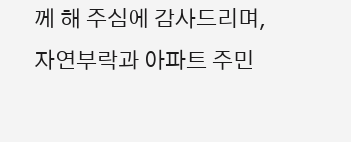께 해 주심에 감사드리며, 자연부락과 아파트 주민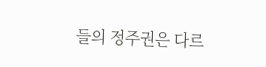들의 정주권은 다르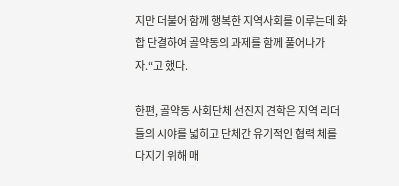지만 더불어 함께 행복한 지역사회를 이루는데 화합 단결하여 골약동의 과제를 함께 풀어나가자.“고 했다.

한편, 골약동 사회단체 선진지 견학은 지역 리더들의 시야를 넓히고 단체간 유기적인 협력 체를 다지기 위해 매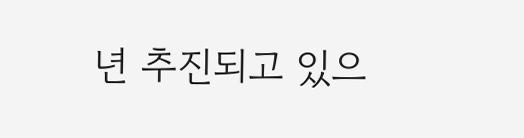년 추진되고 있으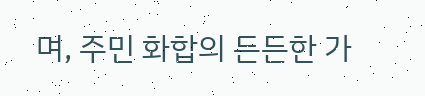며, 주민 화합의 든든한 가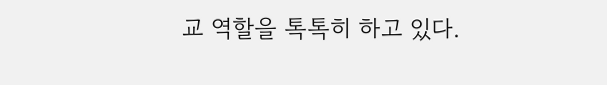교 역할을 톡톡히 하고 있다.